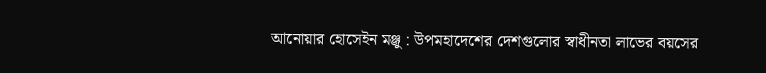আনোয়ার হোসেইন মঞ্জু : উপমহাদেশের দেশগুলোর স্বাধীনতা লাভের বয়সের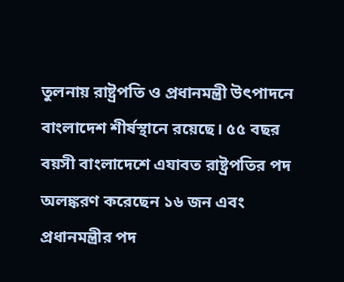তুলনায় রাষ্ট্রপতি ও প্রধানমন্ত্রী উৎপাদনে বাংলাদেশ শীর্ষস্থানে রয়েছে। ৫৫ বছর বয়সী বাংলাদেশে এযাবত রাষ্ট্রপতির পদ অলঙ্করণ করেছেন ১৬ জন এবং প্রধানমন্ত্রীর পদ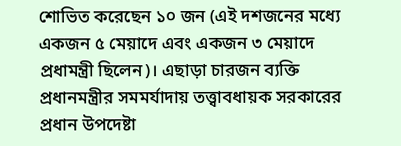শোভিত করেছেন ১০ জন (এই দশজনের মধ্যে একজন ৫ মেয়াদে এবং একজন ৩ মেয়াদে প্রধামন্ত্রী ছিলেন)। এছাড়া চারজন ব্যক্তি প্রধানমন্ত্রীর সমমর্যাদায় তত্ত্বাবধায়ক সরকারের প্রধান উপদেষ্টা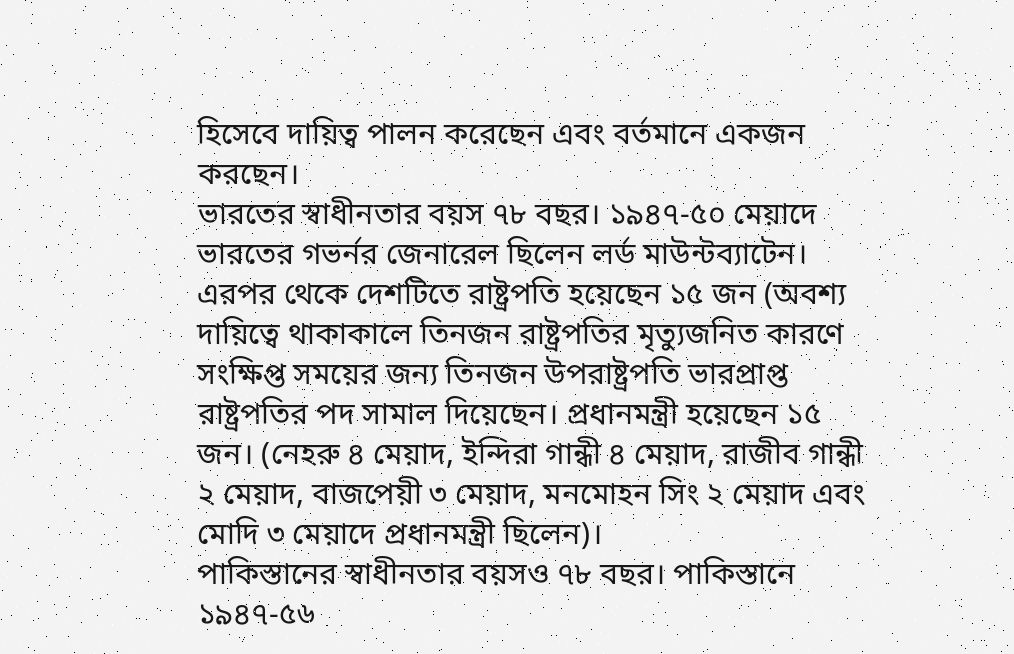হিসেবে দায়িত্ব পালন করেছেন এবং বর্তমানে একজন করছেন।
ভারতের স্বাধীনতার বয়স ৭৮ বছর। ১৯৪৭-৫০ মেয়াদে ভারতের গভর্নর জেনারেল ছিলেন লর্ড মাউন্টব্যাটেন। এরপর থেকে দেশটিতে রাষ্ট্রপতি হয়েছেন ১৫ জন (অবশ্য দায়িত্বে থাকাকালে তিনজন রাষ্ট্রপতির মৃত্যুজনিত কারণে সংক্ষিপ্ত সময়ের জন্য তিনজন উপরাষ্ট্রপতি ভারপ্রাপ্ত রাষ্ট্রপতির পদ সামাল দিয়েছেন। প্রধানমন্ত্রী হয়েছেন ১৫ জন। (নেহরু ৪ মেয়াদ, ইন্দিরা গান্ধী ৪ মেয়াদ, রাজীব গান্ধী ২ মেয়াদ, বাজপেয়ী ৩ মেয়াদ, মনমোহন সিং ২ মেয়াদ এবং মোদি ৩ মেয়াদে প্রধানমন্ত্রী ছিলেন)।
পাকিস্তানের স্বাধীনতার বয়সও ৭৮ বছর। পাকিস্তানে ১৯৪৭-৫৬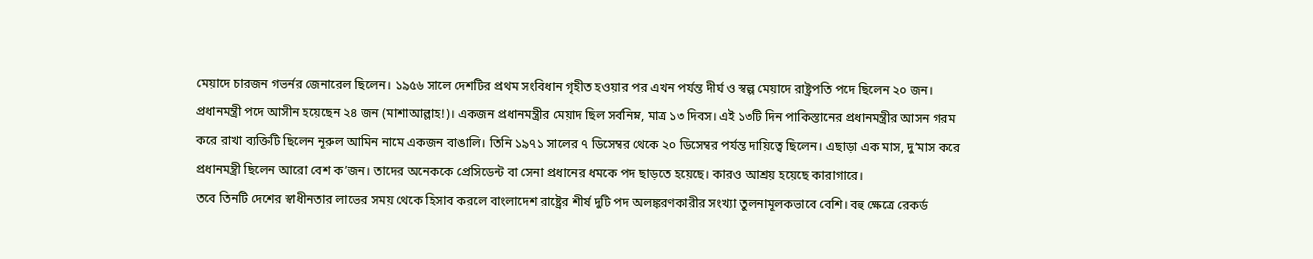মেয়াদে চারজন গভর্নর জেনারেল ছিলেন। ১৯৫৬ সালে দেশটির প্রথম সংবিধান গৃহীত হওয়ার পর এখন পর্যন্ত দীর্ঘ ও স্বল্প মেয়াদে রাষ্ট্রপতি পদে ছিলেন ২০ জন। প্রধানমন্ত্রী পদে আসীন হয়েছেন ২৪ জন (মাশাআল্লাহ!)। একজন প্রধানমন্ত্রীর মেয়াদ ছিল সর্বনিম্ন, মাত্র ১৩ দিবস। এই ১৩টি দিন পাকিস্তানের প্রধানমন্ত্রীর আসন গরম করে রাখা ব্যক্তিটি ছিলেন নূরুল আমিন নামে একজন বাঙালি। তিনি ১৯৭১ সালের ৭ ডিসেম্বর থেকে ২০ ডিসেম্বর পর্যন্ত দায়িত্বে ছিলেন। এছাড়া এক মাস, দু’মাস করে প্রধানমন্ত্রী ছিলেন আরো বেশ ক’জন। তাদের অনেককে প্রেসিডেন্ট বা সেনা প্রধানের ধমকে পদ ছাড়তে হয়েছে। কারও আশ্রয় হয়েছে কারাগারে।
তবে তিনটি দেশের স্বাধীনতার লাভের সময় থেকে হিসাব করলে বাংলাদেশ রাষ্ট্রের শীর্ষ দুটি পদ অলঙ্করণকারীর সংখ্যা তুলনামূলকভাবে বেশি। বহু ক্ষেত্রে রেকর্ড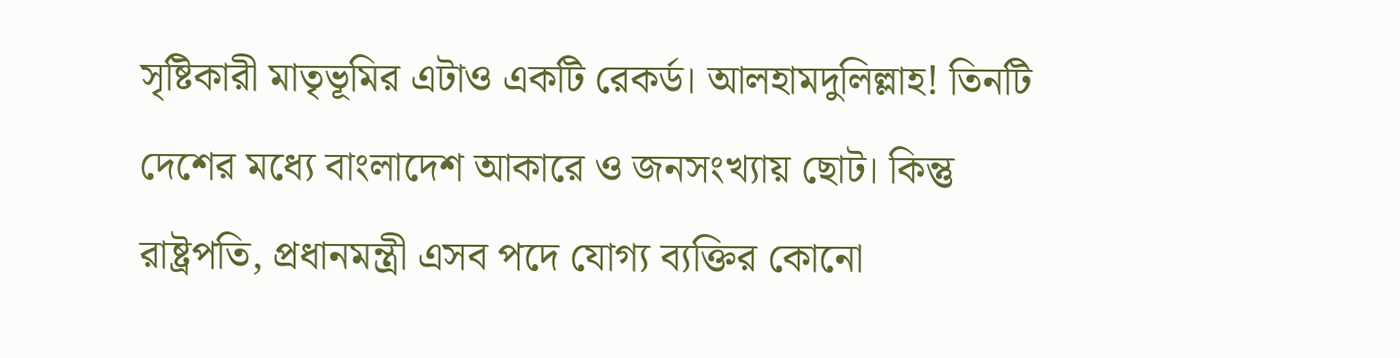সৃষ্টিকারী মাতৃভূমির এটাও একটি রেকর্ড। আলহামদুলিল্লাহ! তিনটি দেশের মধ্যে বাংলাদেশ আকারে ও জনসংখ্যায় ছোট। কিন্তু রাষ্ট্রপতি, প্রধানমন্ত্রী এসব পদে যোগ্য ব্যক্তির কোনো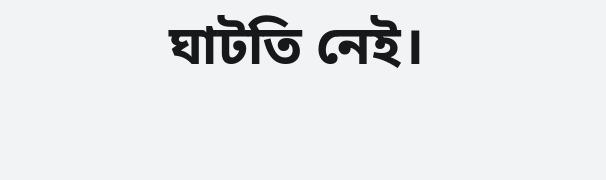ঘাটতি নেই।